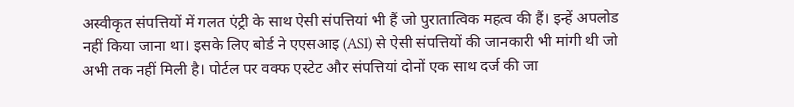अस्वीकृत संपत्तियों में गलत एंट्री के साथ ऐसी संपत्तियां भी हैं जो पुरातात्विक महत्व की हैं। इन्हें अपलोड नहीं किया जाना था। इसके लिए बोर्ड ने एएसआइ (ASI) से ऐसी संपत्तियों की जानकारी भी मांगी थी जो अभी तक नहीं मिली है। पोर्टल पर वक्फ एस्टेट और संपत्तियां दोनों एक साथ दर्ज की जा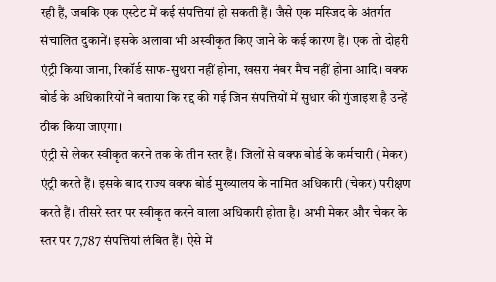रही हैं, जबकि एक एस्टेट में कई संपत्तियां हो सकती हैं। जैसे एक मस्जिद के अंतर्गत संचालित दुकानें। इसके अलावा भी अस्वीकृत किए जाने के कई कारण हैं। एक तो दोहरी एंट्री किया जाना, रिकॉर्ड साफ-सुथरा नहीं होना, खसरा नंबर मैच नहीं होना आदि। वक्फ बोर्ड के अधिकारियों ने बताया कि रद्द की गई जिन संपत्तियों में सुधार की गुंजाइश है उन्हें ठीक किया जाएगा।
एंट्री से लेकर स्वीकृत करने तक के तीन स्तर हैं। जिलों से वक्फ बोर्ड के कर्मचारी (मेकर) एंट्री करते हैं। इसके बाद राज्य वक्फ बोर्ड मुख्यालय के नामित अधिकारी (चेकर) परीक्षण करते हैं। तीसरे स्तर पर स्वीकृत करने वाला अधिकारी होता है। अभी मेकर और चेकर के स्तर पर 7,787 संपत्तियां लंबित हैं। ऐसे में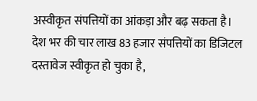अस्वीकृत संपत्तियों का आंकड़ा और बढ़ सकता है।
देश भर की चार लाख 83 हजार संपत्तियों का डिजिटल दस्तावेज स्वीकृत हो चुका है,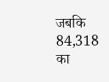जबकि 84,318 का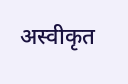अस्वीकृत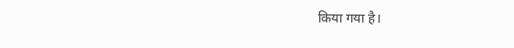किया गया है।